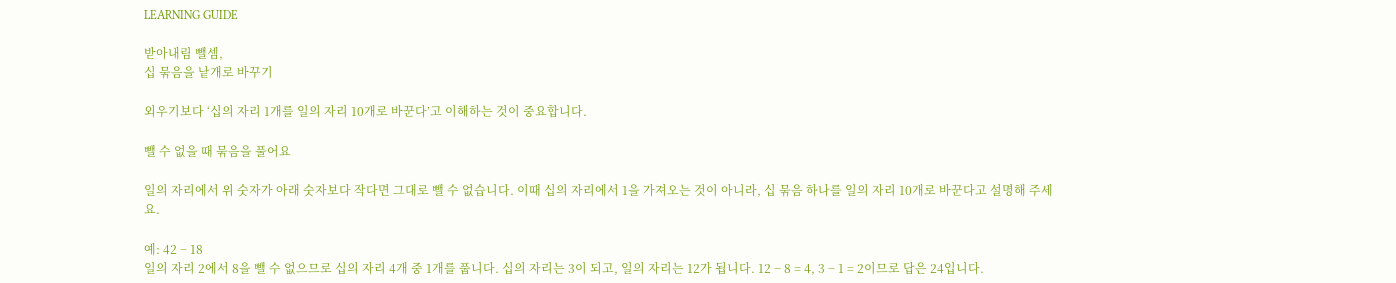LEARNING GUIDE

받아내림 뺄셈,
십 묶음을 낱개로 바꾸기

외우기보다 ‘십의 자리 1개를 일의 자리 10개로 바꾼다’고 이해하는 것이 중요합니다.

뺄 수 없을 때 묶음을 풀어요

일의 자리에서 위 숫자가 아래 숫자보다 작다면 그대로 뺄 수 없습니다. 이때 십의 자리에서 1을 가져오는 것이 아니라, 십 묶음 하나를 일의 자리 10개로 바꾼다고 설명해 주세요.

예: 42 − 18
일의 자리 2에서 8을 뺄 수 없으므로 십의 자리 4개 중 1개를 풉니다. 십의 자리는 3이 되고, 일의 자리는 12가 됩니다. 12 − 8 = 4, 3 − 1 = 2이므로 답은 24입니다.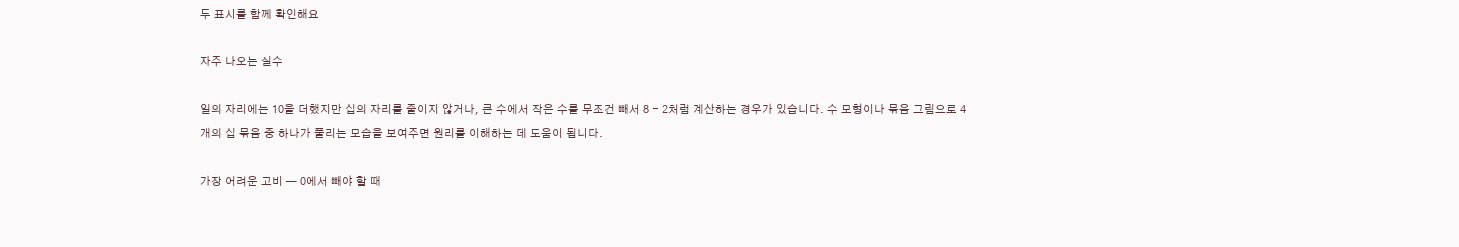두 표시를 함께 확인해요

자주 나오는 실수

일의 자리에는 10을 더했지만 십의 자리를 줄이지 않거나, 큰 수에서 작은 수를 무조건 빼서 8 − 2처럼 계산하는 경우가 있습니다. 수 모형이나 묶음 그림으로 4개의 십 묶음 중 하나가 풀리는 모습을 보여주면 원리를 이해하는 데 도움이 됩니다.

가장 어려운 고비 — 0에서 빼야 할 때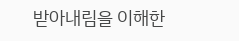받아내림을 이해한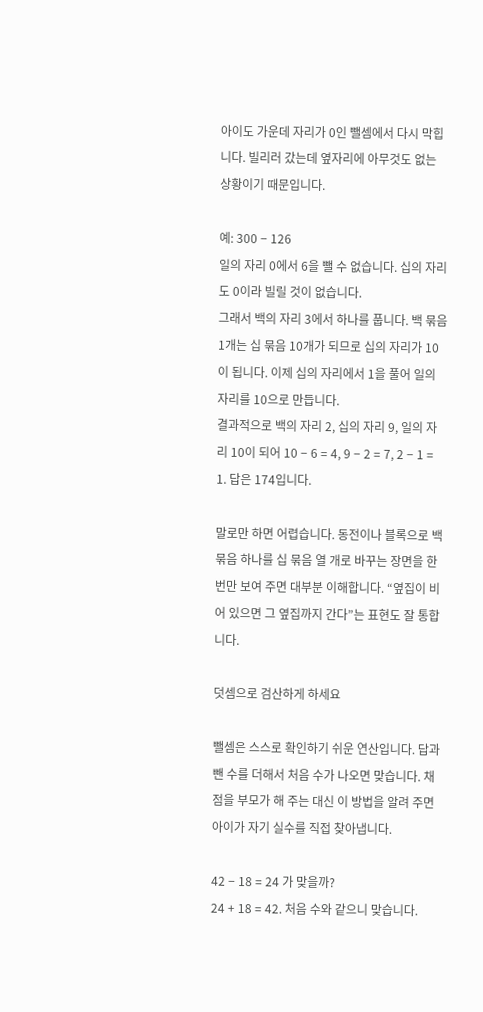아이도 가운데 자리가 0인 뺄셈에서 다시 막힙니다. 빌리러 갔는데 옆자리에 아무것도 없는 상황이기 때문입니다.

예: 300 − 126
일의 자리 0에서 6을 뺄 수 없습니다. 십의 자리도 0이라 빌릴 것이 없습니다.
그래서 백의 자리 3에서 하나를 풉니다. 백 묶음 1개는 십 묶음 10개가 되므로 십의 자리가 10이 됩니다. 이제 십의 자리에서 1을 풀어 일의 자리를 10으로 만듭니다.
결과적으로 백의 자리 2, 십의 자리 9, 일의 자리 10이 되어 10 − 6 = 4, 9 − 2 = 7, 2 − 1 = 1. 답은 174입니다.

말로만 하면 어렵습니다. 동전이나 블록으로 백 묶음 하나를 십 묶음 열 개로 바꾸는 장면을 한 번만 보여 주면 대부분 이해합니다. “옆집이 비어 있으면 그 옆집까지 간다”는 표현도 잘 통합니다.

덧셈으로 검산하게 하세요

뺄셈은 스스로 확인하기 쉬운 연산입니다. 답과 뺀 수를 더해서 처음 수가 나오면 맞습니다. 채점을 부모가 해 주는 대신 이 방법을 알려 주면 아이가 자기 실수를 직접 찾아냅니다.

42 − 18 = 24 가 맞을까?
24 + 18 = 42. 처음 수와 같으니 맞습니다.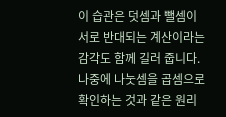이 습관은 덧셈과 뺄셈이 서로 반대되는 계산이라는 감각도 함께 길러 줍니다. 나중에 나눗셈을 곱셈으로 확인하는 것과 같은 원리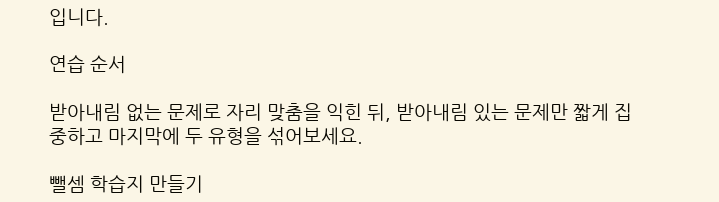입니다.

연습 순서

받아내림 없는 문제로 자리 맞춤을 익힌 뒤, 받아내림 있는 문제만 짧게 집중하고 마지막에 두 유형을 섞어보세요.

뺄셈 학습지 만들기